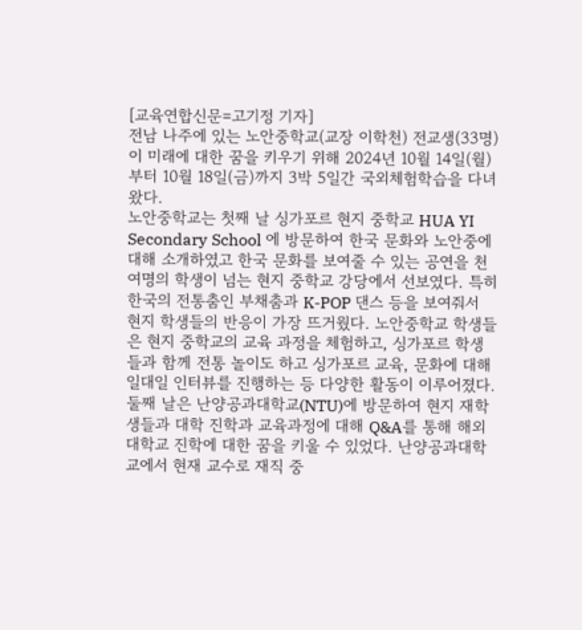[교육연합신문=고기정 기자]
전남 나주에 있는 노안중학교(교장 이학천) 전교생(33명)이 미래에 대한 꿈을 키우기 위해 2024년 10월 14일(월)부터 10월 18일(금)까지 3박 5일간 국외체험학습을 다녀왔다.
노안중학교는 첫째 날 싱가포르 현지 중학교 HUA YI Secondary School 에 방문하여 한국 문화와 노안중에 대해 소개하였고 한국 문화를 보여줄 수 있는 공연을 천여명의 학생이 넘는 현지 중학교 강당에서 선보였다. 특히 한국의 전통춤인 부채춤과 K-POP 댄스 등을 보여줘서 현지 학생들의 반응이 가장 뜨거웠다. 노안중학교 학생들은 현지 중학교의 교육 과정을 체험하고, 싱가포르 학생들과 함께 전통 놀이도 하고 싱가포르 교육, 문화에 대해 일대일 인터뷰를 진행하는 등 다양한 활동이 이루어졌다.
둘째 날은 난양공과대학교(NTU)에 방문하여 현지 재학생들과 대학 진학과 교육과정에 대해 Q&A를 통해 해외 대학교 진학에 대한 꿈을 키울 수 있었다. 난양공과대학교에서 현재 교수로 재직 중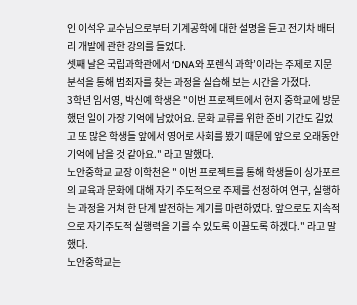인 이석우 교수님으로부터 기계공학에 대한 설명을 듣고 전기차 배터리 개발에 관한 강의를 들었다.
셋째 날은 국립과학관에서 ‘DNA와 포렌식 과학’이라는 주제로 지문 분석을 통해 범죄자를 찾는 과정을 실습해 보는 시간을 가졌다.
3학년 임서영, 박신예 학생은 "이번 프로젝트에서 현지 중학교에 방문했던 일이 가장 기억에 남았어요. 문화 교류를 위한 준비 기간도 길었고 또 많은 학생들 앞에서 영어로 사회를 봤기 때문에 앞으로 오래동안 기억에 남을 것 같아요." 라고 말했다.
노안중학교 교장 이학천은 " 이번 프로젝트를 통해 학생들이 싱가포르의 교육과 문화에 대해 자기 주도적으로 주제를 선정하여 연구, 실행하는 과정을 거쳐 한 단계 발전하는 계기를 마련하였다. 앞으로도 지속적으로 자기주도적 실행력을 기를 수 있도록 이끌도록 하겠다." 라고 말했다.
노안중학교는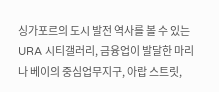싱가포르의 도시 발전 역사를 볼 수 있는 URA 시티갤러리, 금융업이 발달한 마리나 베이의 중심업무지구, 아랍 스트릿,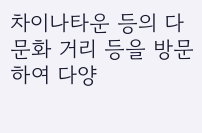차이나타운 등의 다문화 거리 등을 방문하여 다양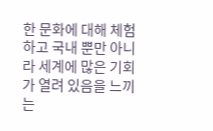한 문화에 대해 체험하고 국내 뿐만 아니라 세계에 많은 기회가 열려 있음을 느끼는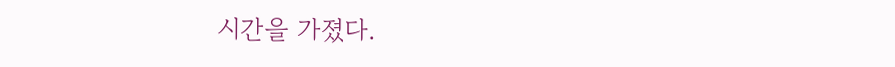시간을 가졌다.